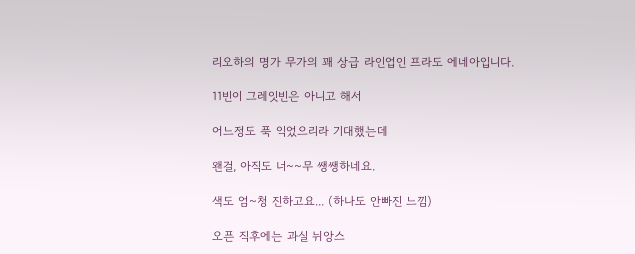리오하의 명가 무가의 꽤 상급 라인업인 프라도 에네아입니다.

11빈이 그레잇빈은 아니고 해서

어느정도 푹 익었으리라 기대했는데

왠걸, 아직도 너~~무 쌩쌩하네요.

색도 엄~청 진하고요... (하나도 안빠진 느낌)

오픈 직후에는 과실 뉘앙스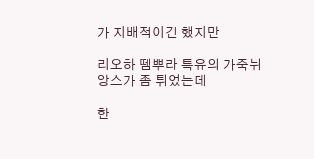가 지배적이긴 했지만

리오하 뗌뿌라 특유의 가죽뉘앙스가 좀 튀었는데

한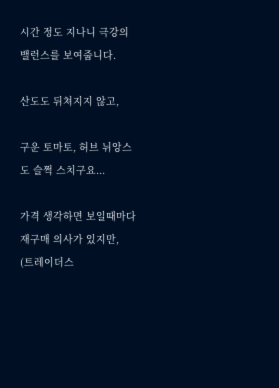시간 정도 지나니 극강의 밸런스를 보여줍니다.

산도도 뒤쳐지지 않고,

구운 토마토, 허브 뉘앙스도 슬쩍 스치구요...

가격 생각하면 보일때마다 재구매 의사가 있지만,
(트레이더스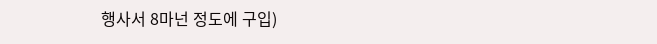행사서 8마넌 정도에 구입)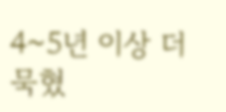4~5년 이상 더 묵혔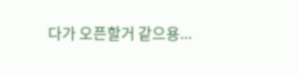다가 오픈할거 같으용...